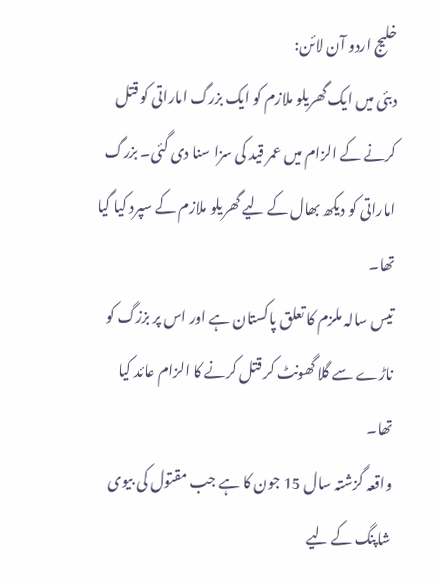خلیج اردو آن لائن:
دبئی میں ایک گھریلو ملازم کو ایک بزرگ اماراتی کو قتل کرنے کے الزام میں عمر قید کی سزا سنا دی گئی۔ بزرگ اماراتی کو دیکھ بھال کے لیے گھریلو ملازم کے سپرد کیا گیا تھا۔
تیس سالہ ملزم کا تعلق پاکستان ہے اور اس پر بززگ کو ناڑے سے گلا گھونٹ کر قتل کرنے کا الزام عائد کیا تھا۔
واقعہ گزشتہ سال 15 جون کا ہے جب مقتول کی بیوی شاپنگ کے لیے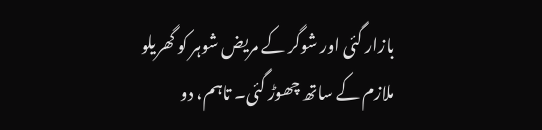بازار گئی اور شوگر کے مریض شوہر کو گھریلو ملازم کے ساتھ چھوڑ گئی۔ تاہم، دو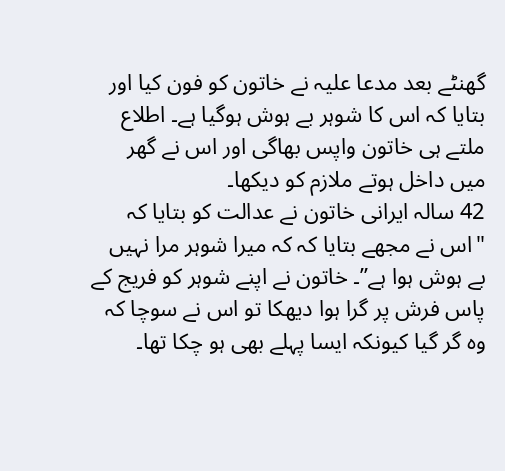گھنٹے بعد مدعا علیہ نے خاتون کو فون کیا اور بتایا کہ اس کا شوہر بے ہوش ہوگیا ہے۔ اطلاع ملتے ہی خاتون واپس بھاگی اور اس نے گھر میں داخل ہوتے ملازم کو دیکھا۔
42 سالہ ایرانی خاتون نے عدالت کو بتایا کہ "اس نے مجھے بتایا کہ کہ میرا شوہر مرا نہیں بے ہوش ہوا ہے”۔ خاتون نے اپنے شوہر کو فریج کے پاس فرش پر گرا ہوا دیھکا تو اس نے سوچا کہ وہ گر گیا کیونکہ ایسا پہلے بھی ہو چکا تھا۔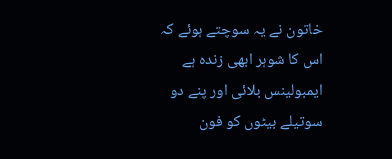خاتون نے یہ سوچتے ہوئے کہ اس کا شوہر ابھی زندہ ہے ایمبولینس بلائی اور پنے دو سوتیلے بیٹوں کو فون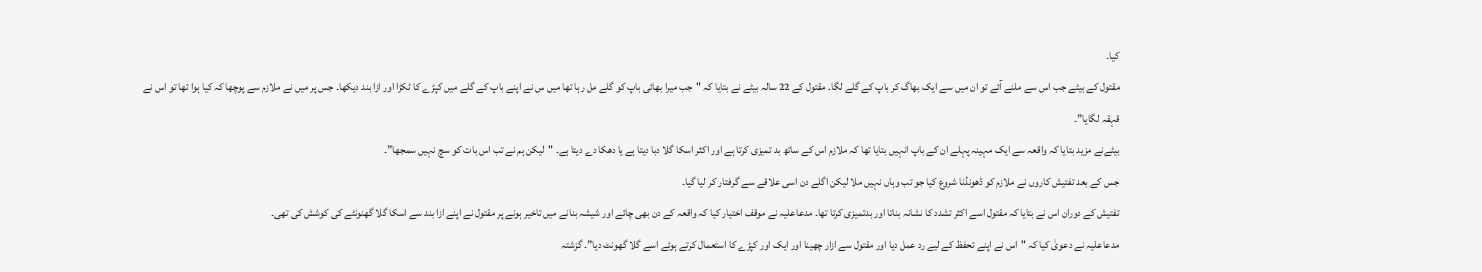کیا۔
مقتول کے بیٹے جب اس سے ملنے آئے تو ان میں سے ایک بھاگ کر باپ کے گلے لگا۔ مقتول کے 22 سالہ بیٹے نے بتایا کہ "جب میرا بھائی باپ کو گلے مل رہا تھا میں س نے اپنے باپ کے گلے میں کپڑے کا ٹکڑا اور ازا بند دیکھا۔ جس پر میں نے ملازم سے پوچھا کہ کیا ہوا تھا تو اس نے قہقہ لگایا”۔
بیٹےنے مزید بتایا کہ واقعہ سے ایک مہینہ پہلے ان کے باپ انہیں بتایا تھا کہ ملازم اس کے ساتھ بد تمیزی کرتا ہے اور اکثر اسکا گلا دبا دیتا ہے یا دھکا دے دیتا ہے۔ "لیکن ہم نے تب اس بات کو سچ نہیں سمجھا”۔
جس کے بعد تفتیش کاروں نے ملازم کو ڈھونڈنا شروع کیا جو تب وہاں نہیں ملا لیکن اگلے دن اسی علاقے سے گرفتار کر لیا گیا۔
تفتیش کے دوران اس نے بتایا کہ مقتول اسے اکثر تشدد کا نشانہ بناتا اور بدتمیزی کرتا تھا۔ مدعاعلیہ نے موقف اختیار کیا کہ واقعہ کے دن بھی چائے اور شیشہ بنانے میں تاخیر ہونے پر مقتول نے اپنے ازا بند سے اسکا گلا گھنونٹے کی کوشش کی تھی۔
مدعاعلیہ نے دعویٰ کیا کہ "اس نے اپنے تحفظ کے لیے رد عمل دیا اور مقتول سے ازار چھینا اور ایک اور کپڑے کا استعمال کرتے ہوئے اسے گلا گھونٹ دیا”۔ گزشتہ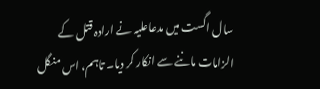سال اگست میں مدعاعلیہ نے ارادہ قتل کے الزامات ماننے سے انکار کر دیا۔ تاہم، اس منگل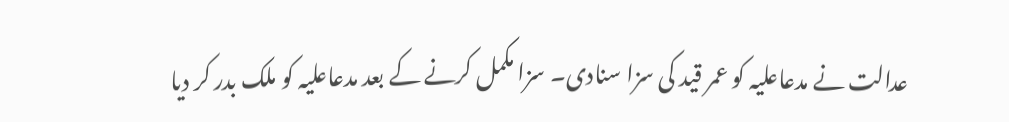عدالت نے مدعاعلیہ کو عمر قید کی سزا سنادی۔ سزا مکمل کرنے کے بعد مدعاعلیہ کو ملک بدر کر دیا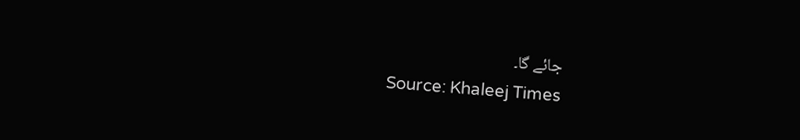جائے گا۔
Source: Khaleej Times